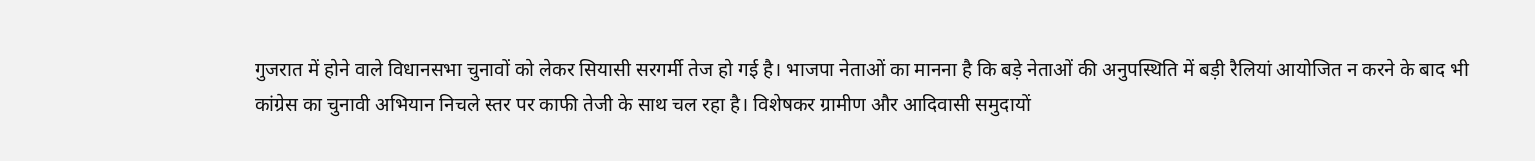गुजरात में होने वाले विधानसभा चुनावों को लेकर सियासी सरगर्मी तेज हो गई है। भाजपा नेताओं का मानना है कि बड़े नेताओं की अनुपस्थिति में बड़ी रैलियां आयोजित न करने के बाद भी कांग्रेस का चुनावी अभियान निचले स्तर पर काफी तेजी के साथ चल रहा है। विशेषकर ग्रामीण और आदिवासी समुदायों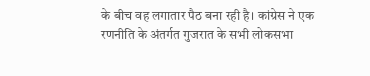के बीच वह लगातार पैठ बना रही है। कांग्रेस ने एक रणनीति के अंतर्गत गुजरात के सभी लोकसभा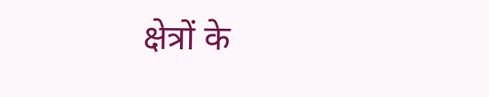क्षेत्रों के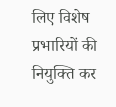लिए विशेष प्रभारियों की नियुक्ति कर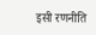इसी रणनीति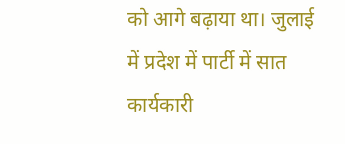को आगे बढ़ाया था। जुलाई में प्रदेश में पार्टी में सात कार्यकारी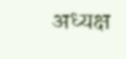अध्यक्ष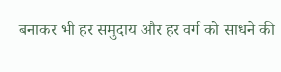बनाकर भी हर समुदाय और हर वर्ग को साधने की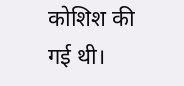कोशिश की गई थी।